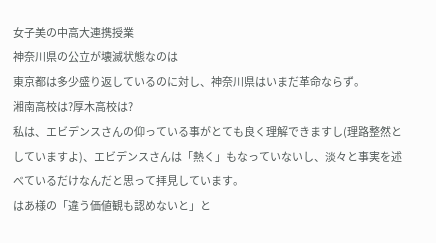女子美の中高大連携授業
神奈川県の公立が壊滅状態なのは
東京都は多少盛り返しているのに対し、神奈川県はいまだ革命ならず。
湘南高校は?厚木高校は?
私は、エビデンスさんの仰っている事がとても良く理解できますし(理路整然としていますよ)、エビデンスさんは「熱く」もなっていないし、淡々と事実を述べているだけなんだと思って拝見しています。
はあ様の「違う価値観も認めないと」と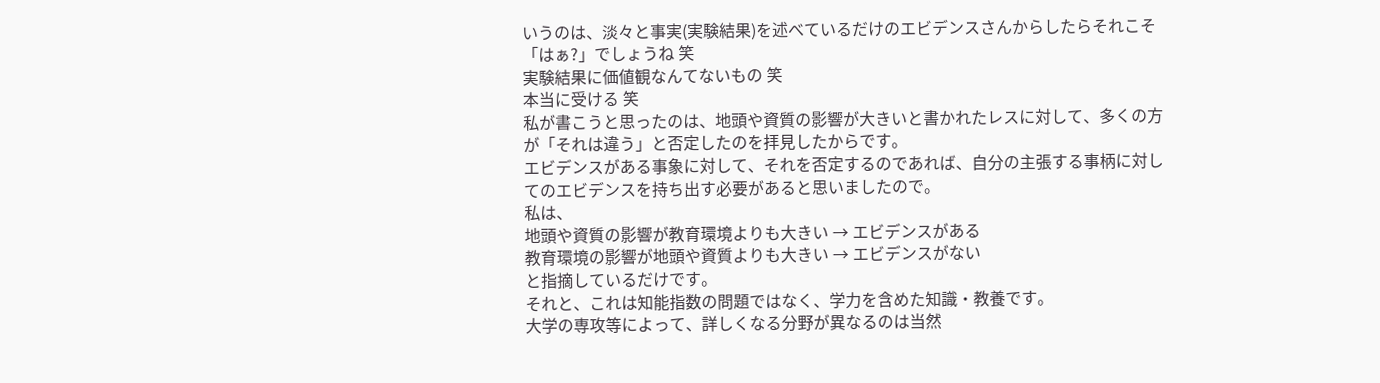いうのは、淡々と事実(実験結果)を述べているだけのエビデンスさんからしたらそれこそ「はぁ?」でしょうね 笑
実験結果に価値観なんてないもの 笑
本当に受ける 笑
私が書こうと思ったのは、地頭や資質の影響が大きいと書かれたレスに対して、多くの方が「それは違う」と否定したのを拝見したからです。
エビデンスがある事象に対して、それを否定するのであれば、自分の主張する事柄に対してのエビデンスを持ち出す必要があると思いましたので。
私は、
地頭や資質の影響が教育環境よりも大きい → エビデンスがある
教育環境の影響が地頭や資質よりも大きい → エビデンスがない
と指摘しているだけです。
それと、これは知能指数の問題ではなく、学力を含めた知識・教養です。
大学の専攻等によって、詳しくなる分野が異なるのは当然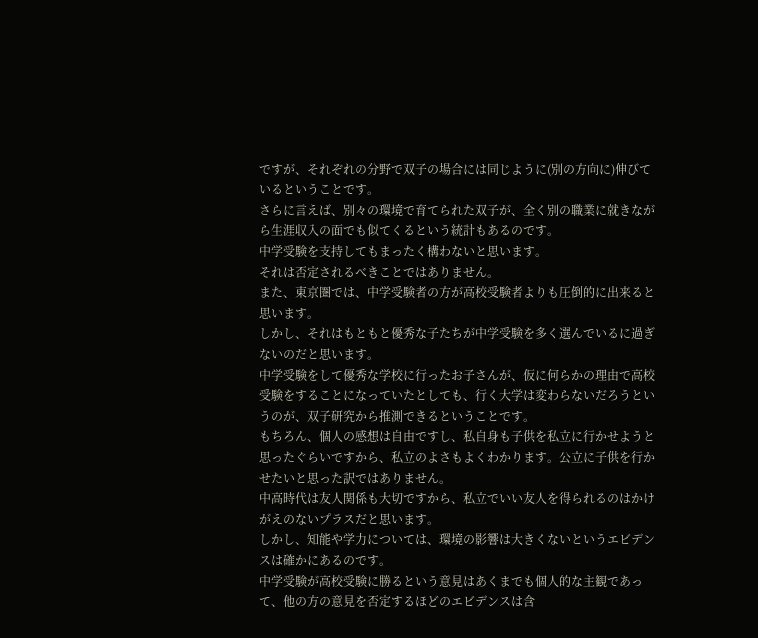ですが、それぞれの分野で双子の場合には同じように(別の方向に)伸びているということです。
さらに言えば、別々の環境で育てられた双子が、全く別の職業に就きながら生涯収入の面でも似てくるという統計もあるのです。
中学受験を支持してもまったく構わないと思います。
それは否定されるべきことではありません。
また、東京圏では、中学受験者の方が高校受験者よりも圧倒的に出来ると思います。
しかし、それはもともと優秀な子たちが中学受験を多く選んでいるに過ぎないのだと思います。
中学受験をして優秀な学校に行ったお子さんが、仮に何らかの理由で高校受験をすることになっていたとしても、行く大学は変わらないだろうというのが、双子研究から推測できるということです。
もちろん、個人の感想は自由ですし、私自身も子供を私立に行かせようと思ったぐらいですから、私立のよさもよくわかります。公立に子供を行かせたいと思った訳ではありません。
中高時代は友人関係も大切ですから、私立でいい友人を得られるのはかけがえのないプラスだと思います。
しかし、知能や学力については、環境の影響は大きくないというエビデンスは確かにあるのです。
中学受験が高校受験に勝るという意見はあくまでも個人的な主観であって、他の方の意見を否定するほどのエビデンスは含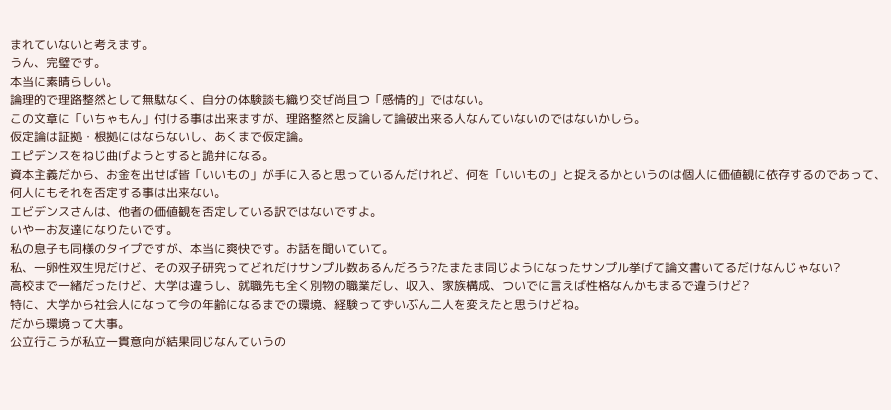まれていないと考えます。
うん、完璧です。
本当に素晴らしい。
論理的で理路整然として無駄なく、自分の体験談も織り交ぜ尚且つ「感情的」ではない。
この文章に「いちゃもん」付ける事は出来ますが、理路整然と反論して論破出来る人なんていないのではないかしら。
仮定論は証拠・根拠にはならないし、あくまで仮定論。
エピデンスをねじ曲げようとすると詭弁になる。
資本主義だから、お金を出せば皆「いいもの」が手に入ると思っているんだけれど、何を「いいもの」と捉えるかというのは個人に価値観に依存するのであって、何人にもそれを否定する事は出来ない。
エビデンスさんは、他者の価値観を否定している訳ではないですよ。
いやーお友達になりたいです。
私の息子も同様のタイプですが、本当に爽快です。お話を聞いていて。
私、一卵性双生児だけど、その双子研究ってどれだけサンプル数あるんだろう?たまたま同じようになったサンプル挙げて論文書いてるだけなんじゃない?
高校まで一緒だったけど、大学は違うし、就職先も全く別物の職業だし、収入、家族構成、ついでに言えば性格なんかもまるで違うけど?
特に、大学から社会人になって今の年齢になるまでの環境、経験ってずいぶん二人を変えたと思うけどね。
だから環境って大事。
公立行こうが私立一貫意向が結果同じなんていうの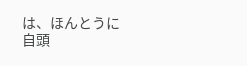は、ほんとうに自頭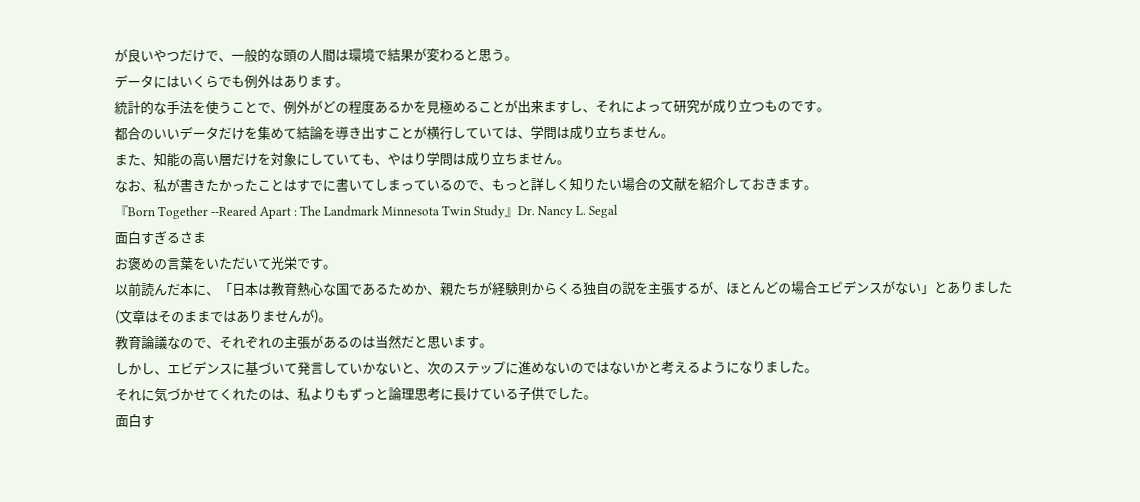が良いやつだけで、一般的な頭の人間は環境で結果が変わると思う。
データにはいくらでも例外はあります。
統計的な手法を使うことで、例外がどの程度あるかを見極めることが出来ますし、それによって研究が成り立つものです。
都合のいいデータだけを集めて結論を導き出すことが横行していては、学問は成り立ちません。
また、知能の高い層だけを対象にしていても、やはり学問は成り立ちません。
なお、私が書きたかったことはすでに書いてしまっているので、もっと詳しく知りたい場合の文献を紹介しておきます。
『Born Together --Reared Apart : The Landmark Minnesota Twin Study』Dr. Nancy L. Segal
面白すぎるさま
お褒めの言葉をいただいて光栄です。
以前読んだ本に、「日本は教育熱心な国であるためか、親たちが経験則からくる独自の説を主張するが、ほとんどの場合エビデンスがない」とありました(文章はそのままではありませんが)。
教育論議なので、それぞれの主張があるのは当然だと思います。
しかし、エビデンスに基づいて発言していかないと、次のステップに進めないのではないかと考えるようになりました。
それに気づかせてくれたのは、私よりもずっと論理思考に長けている子供でした。
面白す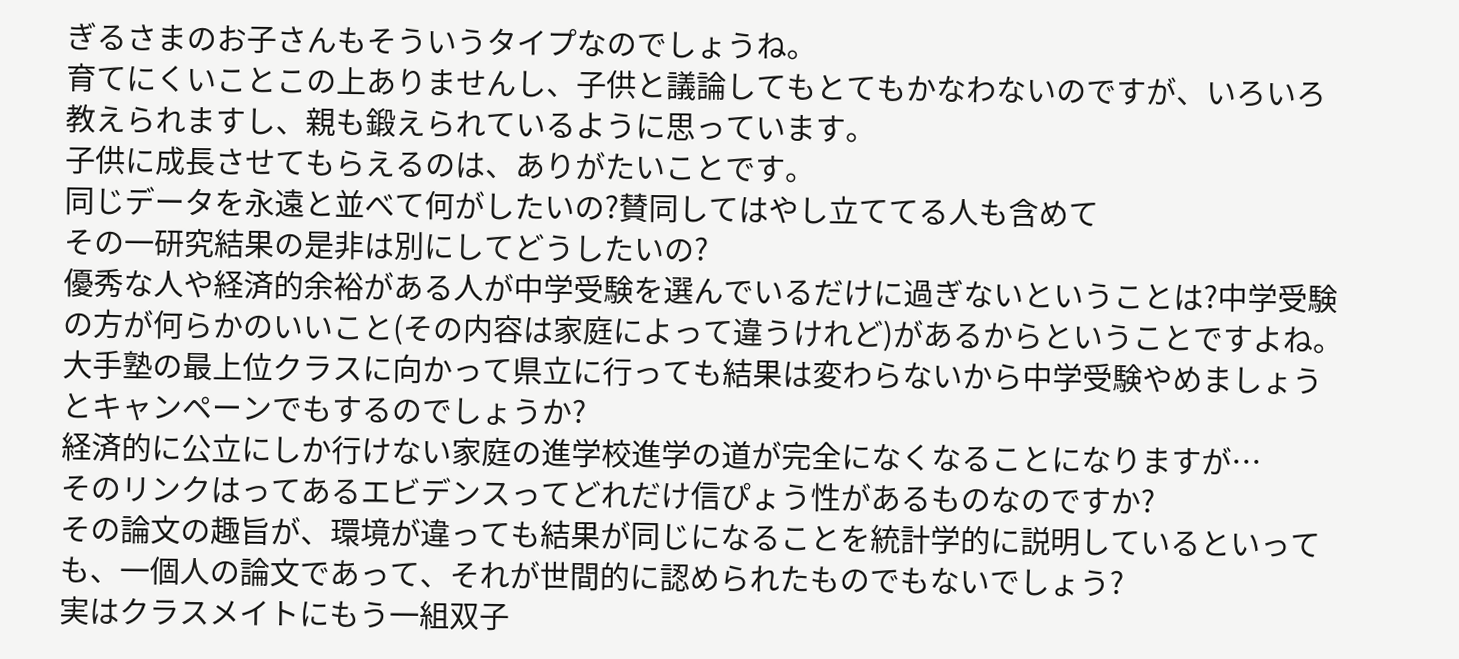ぎるさまのお子さんもそういうタイプなのでしょうね。
育てにくいことこの上ありませんし、子供と議論してもとてもかなわないのですが、いろいろ教えられますし、親も鍛えられているように思っています。
子供に成長させてもらえるのは、ありがたいことです。
同じデータを永遠と並べて何がしたいの?賛同してはやし立ててる人も含めて
その一研究結果の是非は別にしてどうしたいの?
優秀な人や経済的余裕がある人が中学受験を選んでいるだけに過ぎないということは?中学受験の方が何らかのいいこと(その内容は家庭によって違うけれど)があるからということですよね。
大手塾の最上位クラスに向かって県立に行っても結果は変わらないから中学受験やめましょうとキャンペーンでもするのでしょうか?
経済的に公立にしか行けない家庭の進学校進学の道が完全になくなることになりますが…
そのリンクはってあるエビデンスってどれだけ信ぴょう性があるものなのですか?
その論文の趣旨が、環境が違っても結果が同じになることを統計学的に説明しているといっても、一個人の論文であって、それが世間的に認められたものでもないでしょう?
実はクラスメイトにもう一組双子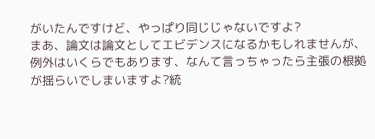がいたんですけど、やっぱり同じじゃないですよ?
まあ、論文は論文としてエビデンスになるかもしれませんが、例外はいくらでもあります、なんて言っちゃったら主張の根拠が揺らいでしまいますよ?統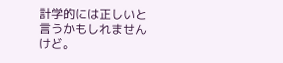計学的には正しいと言うかもしれませんけど。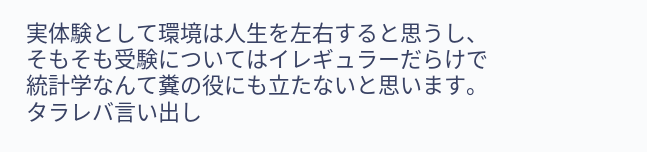実体験として環境は人生を左右すると思うし、そもそも受験についてはイレギュラーだらけで統計学なんて糞の役にも立たないと思います。タラレバ言い出し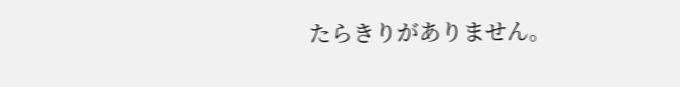たらきりがありません。